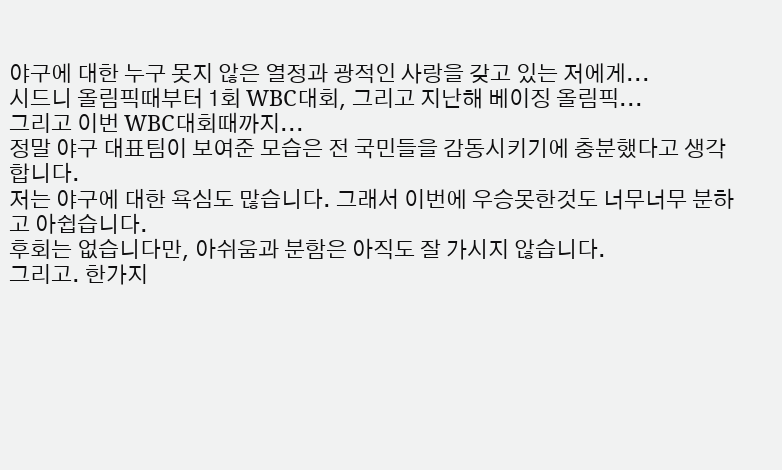야구에 대한 누구 못지 않은 열정과 광적인 사랑을 갖고 있는 저에게...
시드니 올림픽때부터 1회 WBC대회, 그리고 지난해 베이징 올림픽...
그리고 이번 WBC대회때까지...
정말 야구 대표팀이 보여준 모습은 전 국민들을 감동시키기에 충분했다고 생각합니다.
저는 야구에 대한 욕심도 많습니다. 그래서 이번에 우승못한것도 너무너무 분하고 아쉽습니다.
후회는 없습니다만, 아쉬움과 분함은 아직도 잘 가시지 않습니다.
그리고. 한가지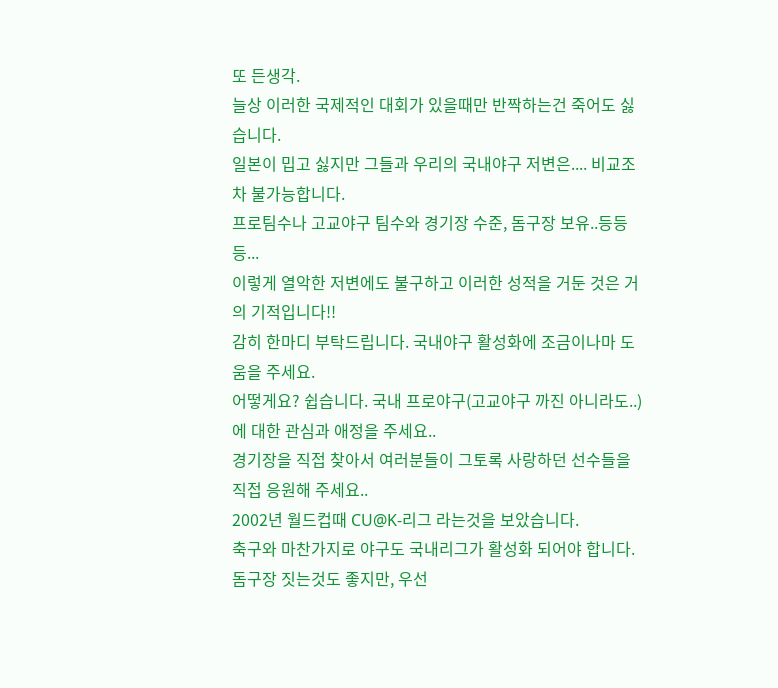또 든생각.
늘상 이러한 국제적인 대회가 있을때만 반짝하는건 죽어도 싫습니다.
일본이 밉고 싫지만 그들과 우리의 국내야구 저변은.... 비교조차 불가능합니다.
프로팀수나 고교야구 팀수와 경기장 수준, 돔구장 보유..등등등...
이렇게 열악한 저변에도 불구하고 이러한 성적을 거둔 것은 거의 기적입니다!!
감히 한마디 부탁드립니다. 국내야구 활성화에 조금이나마 도움을 주세요.
어떻게요? 쉽습니다. 국내 프로야구(고교야구 까진 아니라도..)에 대한 관심과 애정을 주세요..
경기장을 직접 찾아서 여러분들이 그토록 사랑하던 선수들을 직접 응원해 주세요..
2002년 월드컵때 CU@K-리그 라는것을 보았습니다.
축구와 마찬가지로 야구도 국내리그가 활성화 되어야 합니다.
돔구장 짓는것도 좋지만, 우선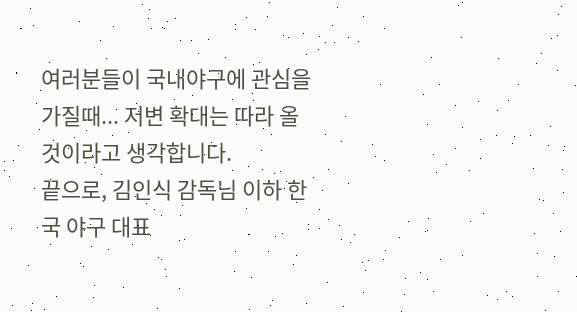여러분들이 국내야구에 관심을 가질때... 저변 확대는 따라 올것이라고 생각합니다.
끝으로, 김인식 감독님 이하 한국 야구 대표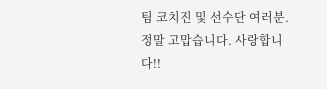팀 코치진 및 선수단 여러분. 정말 고맙습니다. 사랑합니다!!